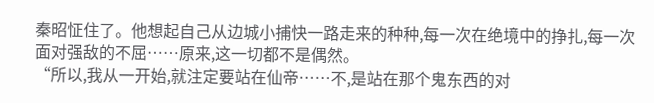秦昭怔住了。他想起自己从边城小捕快一路走来的种种,每一次在绝境中的挣扎,每一次面对强敌的不屈……原来,这一切都不是偶然。
“所以,我从一开始,就注定要站在仙帝……不,是站在那个鬼东西的对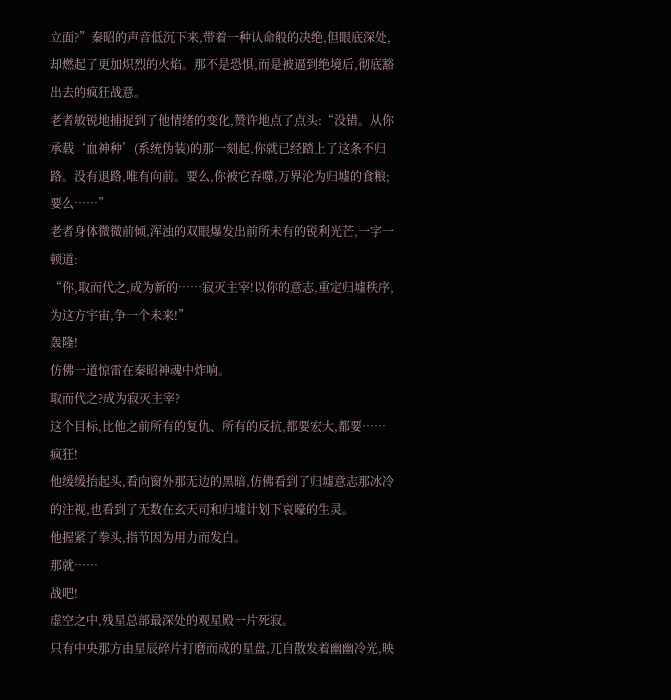立面?”秦昭的声音低沉下来,带着一种认命般的决绝,但眼底深处,却燃起了更加炽烈的火焰。那不是恐惧,而是被逼到绝境后,彻底豁出去的疯狂战意。
老者敏锐地捕捉到了他情绪的变化,赞许地点了点头:“没错。从你承载‘血神种’(系统伪装)的那一刻起,你就已经踏上了这条不归路。没有退路,唯有向前。要么,你被它吞噬,万界沦为归墟的食粮;要么……”
老者身体微微前倾,浑浊的双眼爆发出前所未有的锐利光芒,一字一顿道:
“你,取而代之,成为新的……寂灭主宰!以你的意志,重定归墟秩序,为这方宇宙,争一个未来!”
轰隆!
仿佛一道惊雷在秦昭神魂中炸响。
取而代之?成为寂灭主宰?
这个目标,比他之前所有的复仇、所有的反抗,都要宏大,都要……疯狂!
他缓缓抬起头,看向窗外那无边的黑暗,仿佛看到了归墟意志那冰冷的注视,也看到了无数在玄天司和归墟计划下哀嚎的生灵。
他握紧了拳头,指节因为用力而发白。
那就……
战吧!
虚空之中,残星总部最深处的观星殿一片死寂。
只有中央那方由星辰碎片打磨而成的星盘,兀自散发着幽幽冷光,映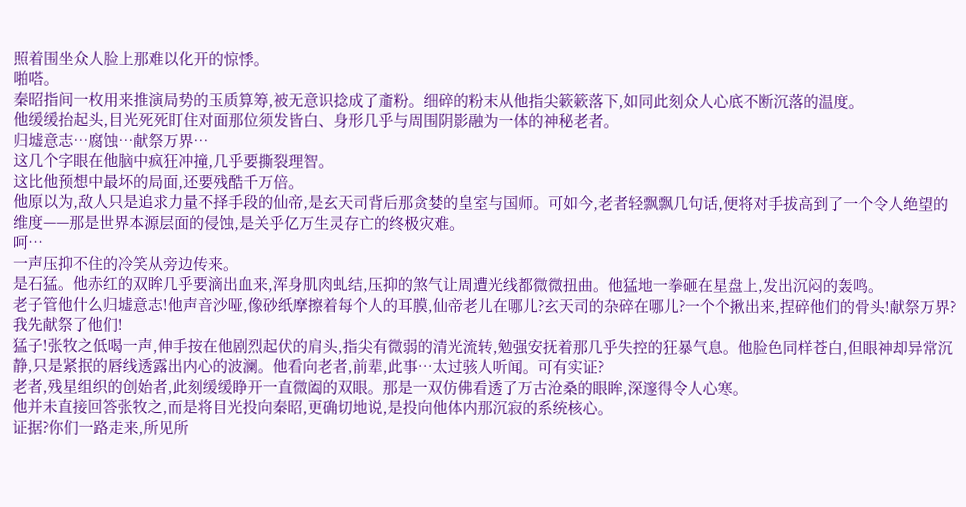照着围坐众人脸上那难以化开的惊悸。
啪嗒。
秦昭指间一枚用来推演局势的玉质算筹,被无意识捻成了齑粉。细碎的粉末从他指尖簌簌落下,如同此刻众人心底不断沉落的温度。
他缓缓抬起头,目光死死盯住对面那位须发皆白、身形几乎与周围阴影融为一体的神秘老者。
归墟意志…腐蚀…献祭万界…
这几个字眼在他脑中疯狂冲撞,几乎要撕裂理智。
这比他预想中最坏的局面,还要残酷千万倍。
他原以为,敌人只是追求力量不择手段的仙帝,是玄天司背后那贪婪的皇室与国师。可如今,老者轻飘飘几句话,便将对手拔高到了一个令人绝望的维度——那是世界本源层面的侵蚀,是关乎亿万生灵存亡的终极灾难。
呵…
一声压抑不住的冷笑从旁边传来。
是石猛。他赤红的双眸几乎要滴出血来,浑身肌肉虬结,压抑的煞气让周遭光线都微微扭曲。他猛地一拳砸在星盘上,发出沉闷的轰鸣。
老子管他什么归墟意志!他声音沙哑,像砂纸摩擦着每个人的耳膜,仙帝老儿在哪儿?玄天司的杂碎在哪儿?一个个揪出来,捏碎他们的骨头!献祭万界?我先献祭了他们!
猛子!张牧之低喝一声,伸手按在他剧烈起伏的肩头,指尖有微弱的清光流转,勉强安抚着那几乎失控的狂暴气息。他脸色同样苍白,但眼神却异常沉静,只是紧抿的唇线透露出内心的波澜。他看向老者,前辈,此事…太过骇人听闻。可有实证?
老者,残星组织的创始者,此刻缓缓睁开一直微阖的双眼。那是一双仿佛看透了万古沧桑的眼眸,深邃得令人心寒。
他并未直接回答张牧之,而是将目光投向秦昭,更确切地说,是投向他体内那沉寂的系统核心。
证据?你们一路走来,所见所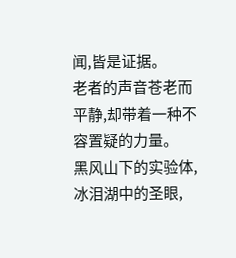闻,皆是证据。
老者的声音苍老而平静,却带着一种不容置疑的力量。
黑风山下的实验体,冰泪湖中的圣眼,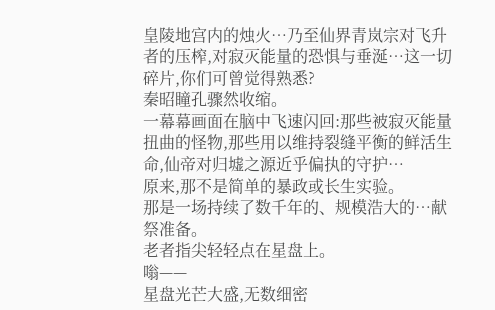皇陵地宫内的烛火…乃至仙界青岚宗对飞升者的压榨,对寂灭能量的恐惧与垂涎…这一切碎片,你们可曾觉得熟悉?
秦昭瞳孔骤然收缩。
一幕幕画面在脑中飞速闪回:那些被寂灭能量扭曲的怪物,那些用以维持裂缝平衡的鲜活生命,仙帝对归墟之源近乎偏执的守护…
原来,那不是简单的暴政或长生实验。
那是一场持续了数千年的、规模浩大的…献祭准备。
老者指尖轻轻点在星盘上。
嗡——
星盘光芒大盛,无数细密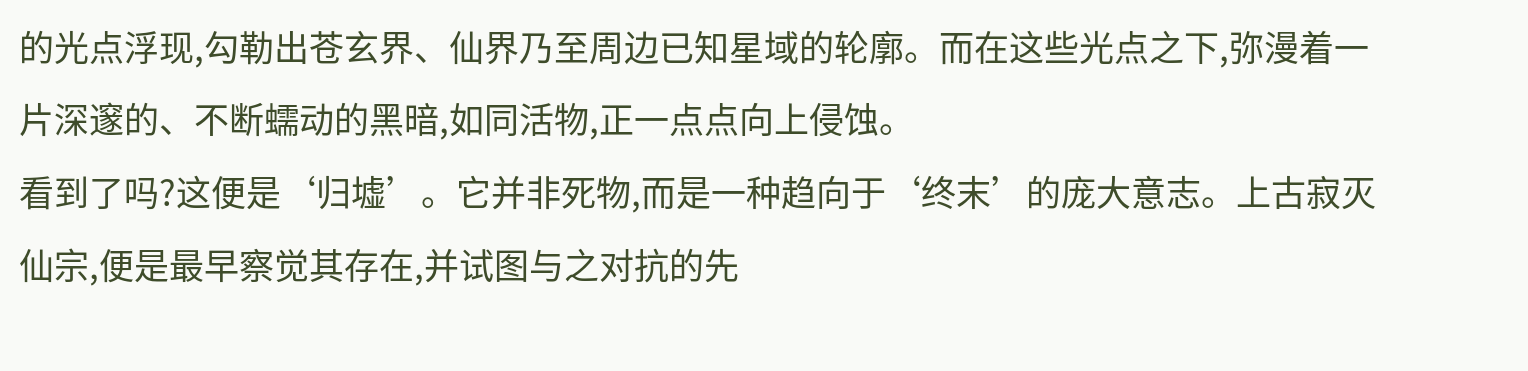的光点浮现,勾勒出苍玄界、仙界乃至周边已知星域的轮廓。而在这些光点之下,弥漫着一片深邃的、不断蠕动的黑暗,如同活物,正一点点向上侵蚀。
看到了吗?这便是‘归墟’。它并非死物,而是一种趋向于‘终末’的庞大意志。上古寂灭仙宗,便是最早察觉其存在,并试图与之对抗的先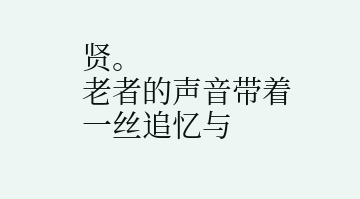贤。
老者的声音带着一丝追忆与